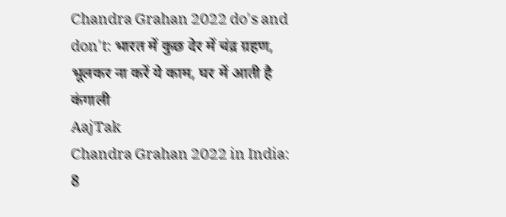Chandra Grahan 2022 do's and don't: भारत में कुछ देर में चंद्र ग्रहण, भूलकर ना करें ये काम, घर में आती है कंगाली
AajTak
Chandra Grahan 2022 in India: 8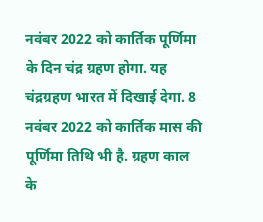नवंबर 2022 को कार्तिक पूर्णिमा के दिन चंद्र ग्रहण होगा. यह चंद्रग्रहण भारत में दिखाई देगा. 8 नवंबर 2022 को कार्तिक मास की पूर्णिमा तिथि भी है. ग्रहण काल के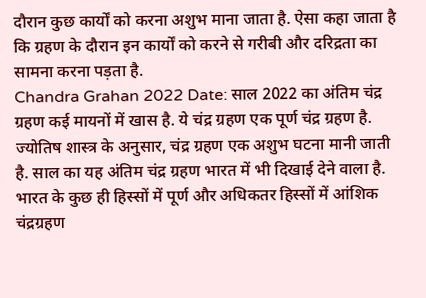दौरान कुछ कार्यों को करना अशुभ माना जाता है. ऐसा कहा जाता है कि ग्रहण के दौरान इन कार्यों को करने से गरीबी और दरिद्रता का सामना करना पड़ता है.
Chandra Grahan 2022 Date: साल 2022 का अंतिम चंद्र ग्रहण कई मायनों में खास है. ये चंद्र ग्रहण एक पूर्ण चंद्र ग्रहण है. ज्योतिष शास्त्र के अनुसार, चंद्र ग्रहण एक अशुभ घटना मानी जाती है. साल का यह अंतिम चंद्र ग्रहण भारत में भी दिखाई देने वाला है.
भारत के कुछ ही हिस्सों में पूर्ण और अधिकतर हिस्सों में आंशिक चंद्रग्रहण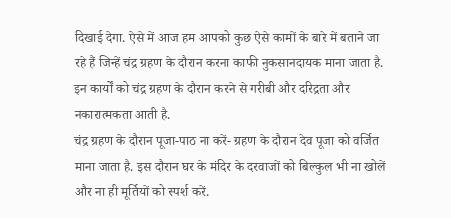दिखाई देगा. ऐसे में आज हम आपको कुछ ऐसे कामों के बारे में बताने जा रहे हैं जिन्हें चंद्र ग्रहण के दौरान करना काफी नुकसानदायक माना जाता है. इन कार्यों को चंद्र ग्रहण के दौरान करने से गरीबी और दरिद्रता और नकारात्मकता आती है.
चंद्र ग्रहण के दौरान पूजा-पाठ ना करें- ग्रहण के दौरान देव पूजा को वर्जित माना जाता है. इस दौरान घर के मंदिर के दरवाजों को बिल्कुल भी ना खोलें और ना ही मूर्तियों को स्पर्श करें.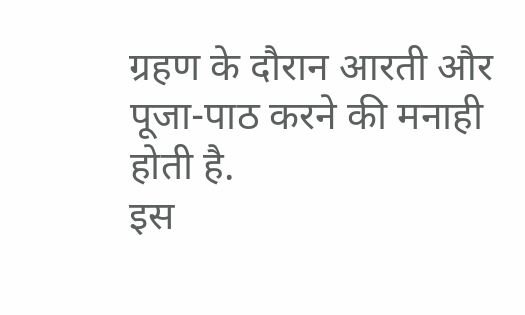ग्रहण के दौरान आरती और पूजा-पाठ करने की मनाही होती है.
इस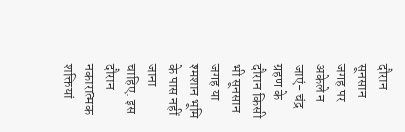दौरान सूनसान जगह पर अकेले न जाएं- चंद्र ग्रहण के दौरान किसी भी सूनसान जगह या श्मशान भूमि के पास नहीं जाना चाहिए. इस दौरान नकारात्मक शक्तियां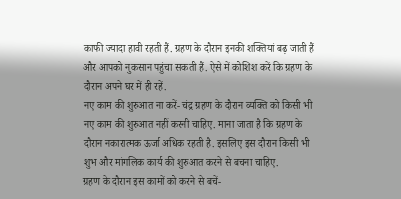काफी ज्यादा हावी रहती हैं. ग्रहण के दौरान इनकी शक्तियां बढ़ जाती हैं और आपको नुकसान पहुंचा सकती हैं. ऐसे में कोशिश करें कि ग्रहण के दौरान अपने घर में ही रहें.
नए काम की शुरुआत ना करें- चंद्र ग्रहण के दौरान व्यक्ति को किसी भी नए काम की शुरुआत नहीं करनी चाहिए. माना जाता है कि ग्रहण के दौरान नकारात्मक ऊर्जा अधिक रहती है. इसलिए इस दौरान किसी भी शुभ और मांगलिक कार्य की शुरुआत करने से बचना चाहिए.
ग्रहण के दौरान इस कामों को करने से बचें-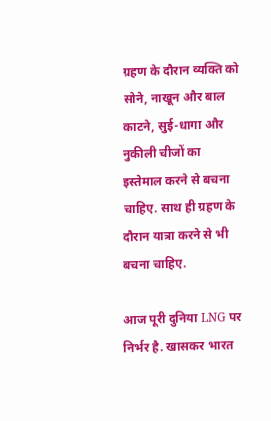ग्रहण के दौरान व्यक्ति को सोने, नाखून और बाल काटने, सुई-धागा और नुकीली चीजों का इस्तेमाल करने से बचना चाहिए. साथ ही ग्रहण के दौरान यात्रा करने से भी बचना चाहिए.

आज पूरी दुनिया LNG पर निर्भर है. खासकर भारत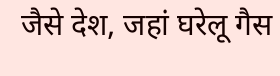जैसे देश, जहां घरेलू गैस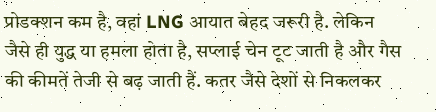प्रोडक्शन कम है, वहां LNG आयात बेहद जरूरी है. लेकिन जैसे ही युद्ध या हमला होता है, सप्लाई चेन टूट जाती है और गैस की कीमतें तेजी से बढ़ जाती हैं. कतर जैसे देशों से निकलकर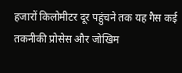हजारों किलोमीटर दूर पहुंचने तक यह गैस कई तकनीकी प्रोसेस और जोखिम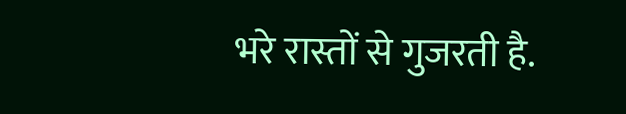भरे रास्तों से गुजरती है.